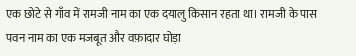एक छोटे से गाँव में रामजी नाम का एक दयालु किसान रहता था। रामजी के पास पवन नाम का एक मजबूत और वफ़ादार घोड़ा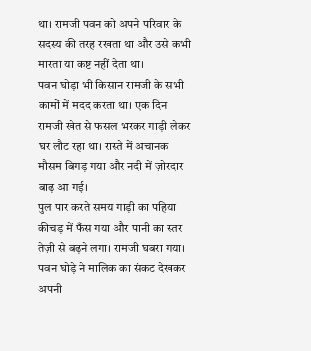था। रामजी पवन को अपने परिवार के सदस्य की तरह रखता था और उसे कभी मारता या कष्ट नहीं देता था।
पवन घोड़ा भी किसान रामजी के सभी कामों में मदद करता था। एक दिन रामजी खेत से फसल भरकर गाड़ी लेकर घर लौट रहा था। रास्ते में अचानक मौसम बिगड़ गया और नदी में ज़ोरदार बाढ़ आ गई।
पुल पार करते समय गाड़ी का पहिया कीचड़ में फँस गया और पानी का स्तर तेज़ी से बढ़ने लगा। रामजी घबरा गया। पवन घोड़े ने मालिक का संकट देखकर अपनी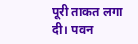पूरी ताकत लगा दी। पवन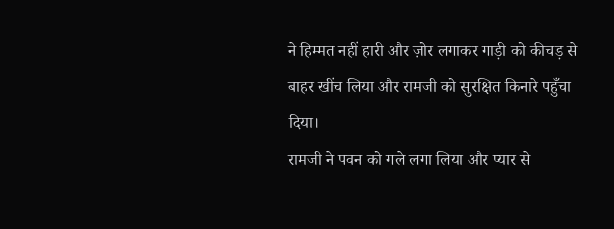ने हिम्मत नहीं हारी और ज़ोर लगाकर गाड़ी को कीचड़ से बाहर खींच लिया और रामजी को सुरक्षित किनारे पहुँचा दिया।
रामजी ने पवन को गले लगा लिया और प्यार से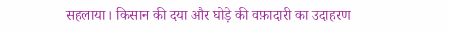सहलाया। किसान की दया और घोड़े की वफ़ादारी का उदाहरण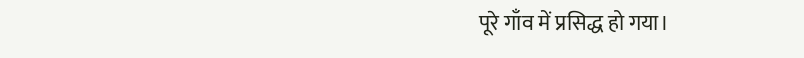पूरे गाँव में प्रसिद्ध हो गया।